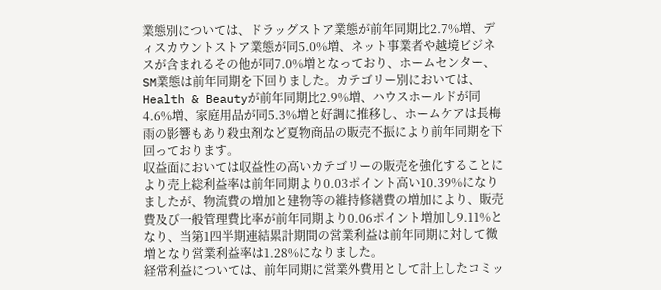業態別については、ドラッグストア業態が前年同期比2.7%増、ディスカウントストア業態が同5.0%増、ネット事業者や越境ビジネスが含まれるその他が同7.0%増となっており、ホームセンター、SM業態は前年同期を下回りました。カテゴリー別においては、Health & Beautyが前年同期比2.9%増、ハウスホールドが同4.6%増、家庭用品が同5.3%増と好調に推移し、ホームケアは長梅雨の影響もあり殺虫剤など夏物商品の販売不振により前年同期を下回っております。
収益面においては収益性の高いカテゴリーの販売を強化することにより売上総利益率は前年同期より0.03ポイント高い10.39%になりましたが、物流費の増加と建物等の維持修繕費の増加により、販売費及び一般管理費比率が前年同期より0.06ポイント増加し9.11%となり、当第1四半期連結累計期間の営業利益は前年同期に対して微増となり営業利益率は1.28%になりました。
経常利益については、前年同期に営業外費用として計上したコミッ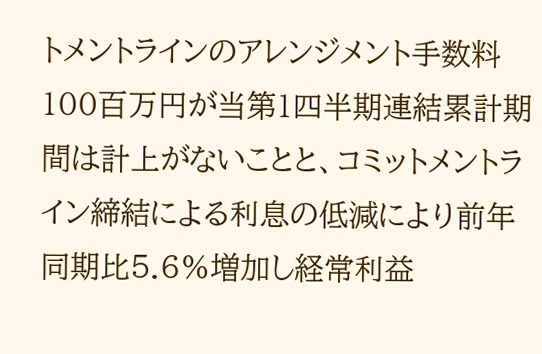トメントラインのアレンジメント手数料100百万円が当第1四半期連結累計期間は計上がないことと、コミットメントライン締結による利息の低減により前年同期比5.6%増加し経常利益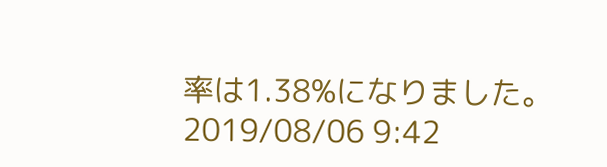率は1.38%になりました。
2019/08/06 9:42